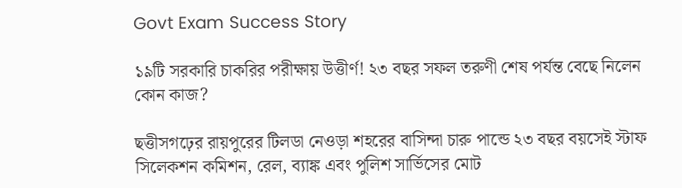Govt Exam Success Story

১৯টি সরকারি চাকরির পরীক্ষায় উত্তীর্ণ! ২৩ বছর সফল তরুণী শেষ পর্যন্ত বেছে নিলেন কোন কাজ?

ছত্তীসগঢ়ের রায়পুরের টিলডা নেওড়া শহরের বাসিন্দা চারু পান্ডে ২৩ বছর বয়সেই স্টাফ সিলেকশন কমিশন, রেল, ব্যাঙ্ক এবং পুলিশ সার্ভিসের মোট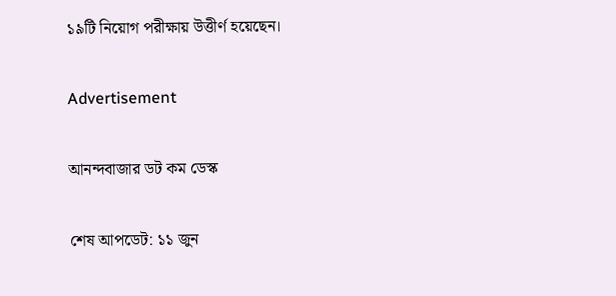১৯টি নিয়োগ পরীক্ষায় উত্তীর্ণ হয়েছেন।

Advertisement

আনন্দবাজার ডট কম ডেস্ক

শেষ আপডেট: ১১ জুন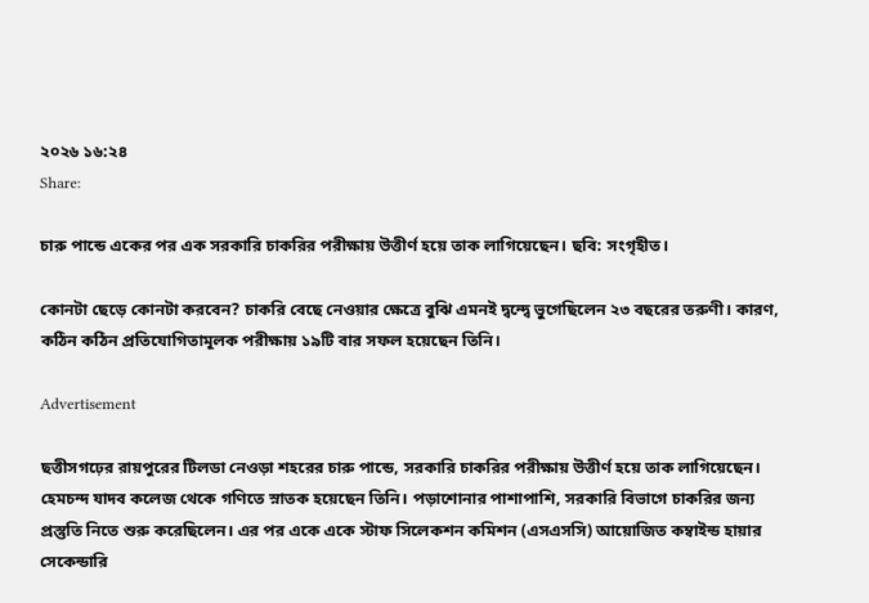২০২৬ ১৬:২৪
Share:

চারু পান্ডে একের পর এক সরকারি চাকরির পরীক্ষায় উত্তীর্ণ হয়ে তাক লাগিয়েছেন। ছবি: সংগৃহীত।

কোনটা ছেড়ে কোনটা করবেন? চাকরি বেছে নেওয়ার ক্ষেত্রে বুঝি এমনই দ্বন্দ্বে ভুগেছিলেন ২৩ বছরের তরুণী। কারণ, কঠিন কঠিন প্রতিযোগিতামূলক পরীক্ষায় ১৯টি বার সফল হয়েছেন তিনি।

Advertisement

ছত্তীসগঢ়ের রায়পুরের টিলডা নেওড়া শহরের চারু পান্ডে, সরকারি চাকরির পরীক্ষায় উত্তীর্ণ হয়ে তাক লাগিয়েছেন। হেমচন্দ যাদব কলেজ থেকে গণিতে স্নাতক হয়েছেন তিনি। পড়াশোনার পাশাপাশি, সরকারি বিভাগে চাকরির জন্য প্রস্তুতি নিতে শুরু করেছিলেন। এর পর একে একে স্টাফ সিলেকশন কমিশন (এসএসসি) আয়োজিত কম্বাইন্ড হায়ার সেকেন্ডারি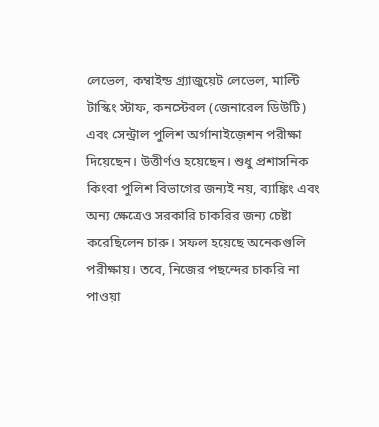লেভেল, কম্বাইন্ড গ্র্যাজুয়েট লেভেল, মাল্টি টাস্কিং স্টাফ, কনস্টেবল (জেনারেল ডিউটি) এবং সেন্ট্রাল পুলিশ অর্গানাইজ়েশন পরীক্ষা দিয়েছেন। উত্তীর্ণও হয়েছেন। শুধু প্রশাসনিক কিংবা পুলিশ বিভাগের জন্যই নয়, ব্যাঙ্কিং এবং অন্য ক্ষেত্রেও সরকারি চাকরির জন্য চেষ্টা করেছিলেন চারু। সফল হয়েছে অনেকগুলি পরীক্ষায়। তবে, নিজের পছন্দের চাকরি না পাওয়া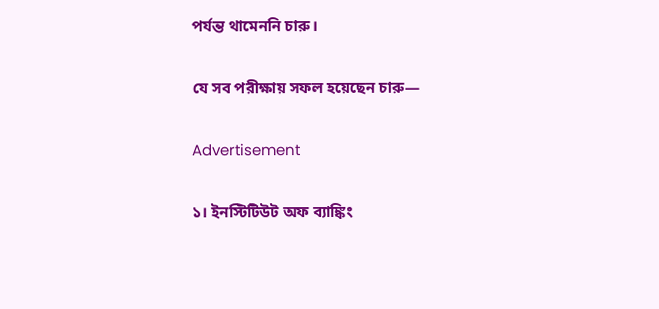পর্যন্ত থামেননি চারু।

যে সব পরীক্ষায় সফল হয়েছেন চারু—

Advertisement

১। ইনস্টিটিউট অফ ব্যাঙ্কিং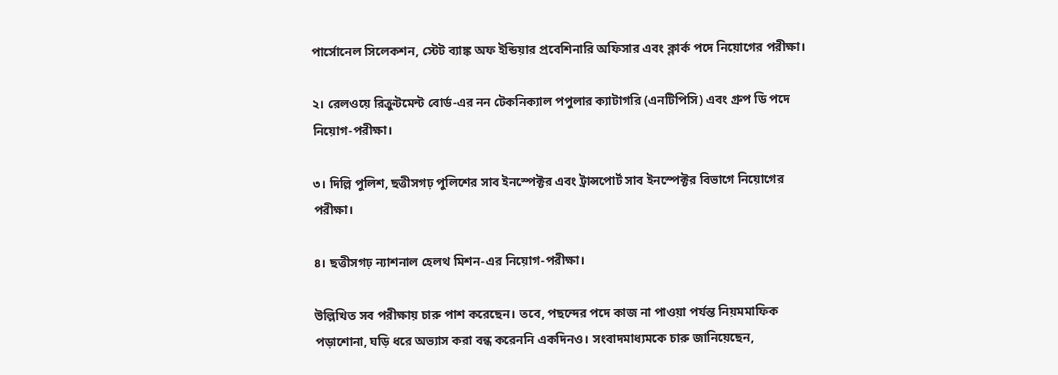পার্সোনেল সিলেকশন, স্টেট ব্যাঙ্ক অফ ইন্ডিয়ার প্রবেশিনারি অফিসার এবং ক্লার্ক পদে নিয়োগের পরীক্ষা।

২। রেলওয়ে রিক্রুটমেন্ট বোর্ড-এর নন টেকনিক্যাল পপুলার ক্যাটাগরি (এনটিপিসি) এবং গ্রুপ ডি পদে নিয়োগ-পরীক্ষা।

৩। দিল্লি পুলিশ, ছত্তীসগঢ় পুলিশের সাব ইনস্পেক্টর এবং ট্রান্সপোর্ট সাব ইনস্পেক্টর বিভাগে নিয়োগের পরীক্ষা।

৪। ছত্তীসগঢ় ন্যাশনাল হেলথ মিশন-এর নিয়োগ-পরীক্ষা।

উল্লিখিত সব পরীক্ষায় চারু পাশ করেছেন। তবে, পছন্দের পদে কাজ না পাওয়া পর্যন্ত নিয়মমাফিক পড়াশোনা, ঘড়ি ধরে অভ্যাস করা বন্ধ করেননি একদিনও। সংবাদমাধ্যমকে চারু জানিয়েছেন,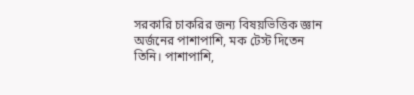সরকারি চাকরির জন্য বিষয়ভিত্তিক জ্ঞান অর্জনের পাশাপাশি, মক টেস্ট দিতেন তিনি। পাশাপাশি,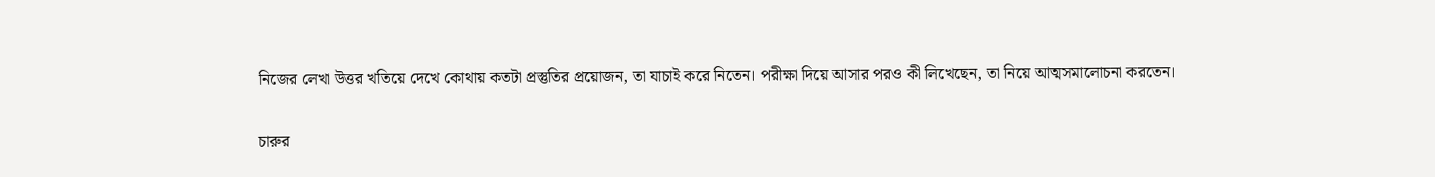নিজের লেখা উত্তর খতিয়ে দেখে কোথায় কতটা প্রস্তুতির প্রয়োজন, তা যাচাই করে নিতেন। পরীক্ষা দিয়ে আসার পরও কী লিখেছেন, তা নিয়ে আত্মসমালোচনা করতেন।

চারুর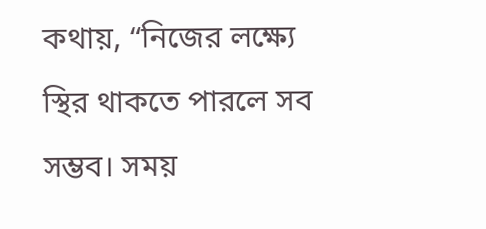কথায়, “নিজের লক্ষ্যে স্থির থাকতে পারলে সব সম্ভব। সময়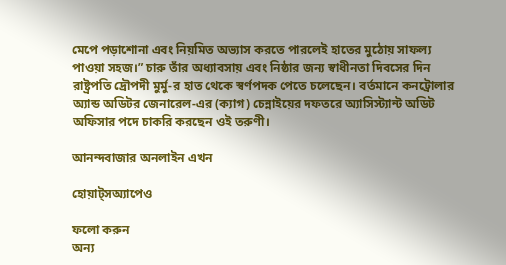মেপে পড়াশোনা এবং নিয়মিত অভ্যাস করতে পারলেই হাতের মুঠোয় সাফল্য পাওয়া সহজ।” চারু তাঁর অধ্যাবসায় এবং নিষ্ঠার জন্য স্বাধীনতা দিবসের দিন রাষ্ট্রপতি দ্রৌপদী মুর্মু-র হাত থেকে স্বর্ণপদক পেতে চলেছেন। বর্তমানে কনট্রোলার অ্যান্ড অডিটর জেনারেল-এর (ক্যাগ) চেন্নাইয়ের দফতরে অ্যাসিস্ট্যান্ট অডিট অফিসার পদে চাকরি করছেন ওই তরুণী।

আনন্দবাজার অনলাইন এখন

হোয়াট্‌সঅ্যাপেও

ফলো করুন
অন্য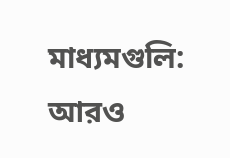মাধ্যমগুলি:
আরও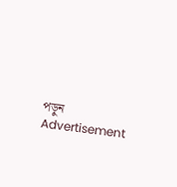পড়ুন
Advertisement